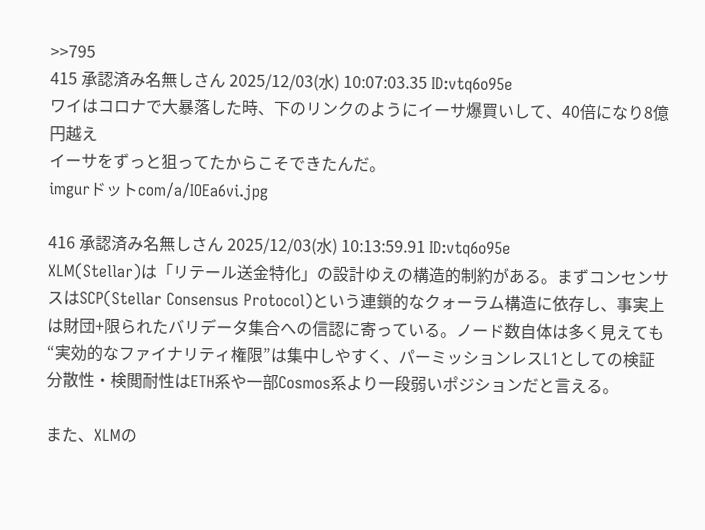>>795
415 承認済み名無しさん 2025/12/03(水) 10:07:03.35 ID:vtq6o95e
ワイはコロナで大暴落した時、下のリンクのようにイーサ爆買いして、40倍になり8億円越え
イーサをずっと狙ってたからこそできたんだ。
imgurドットcom/a/IOEa6vi.jpg

416 承認済み名無しさん 2025/12/03(水) 10:13:59.91 ID:vtq6o95e
XLM(Stellar)は「リテール送金特化」の設計ゆえの構造的制約がある。まずコンセンサスはSCP(Stellar Consensus Protocol)という連鎖的なクォーラム構造に依存し、事実上は財団+限られたバリデータ集合への信認に寄っている。ノード数自体は多く見えても“実効的なファイナリティ権限”は集中しやすく、パーミッションレスL1としての検証分散性・検閲耐性はETH系や一部Cosmos系より一段弱いポジションだと言える。

また、XLMの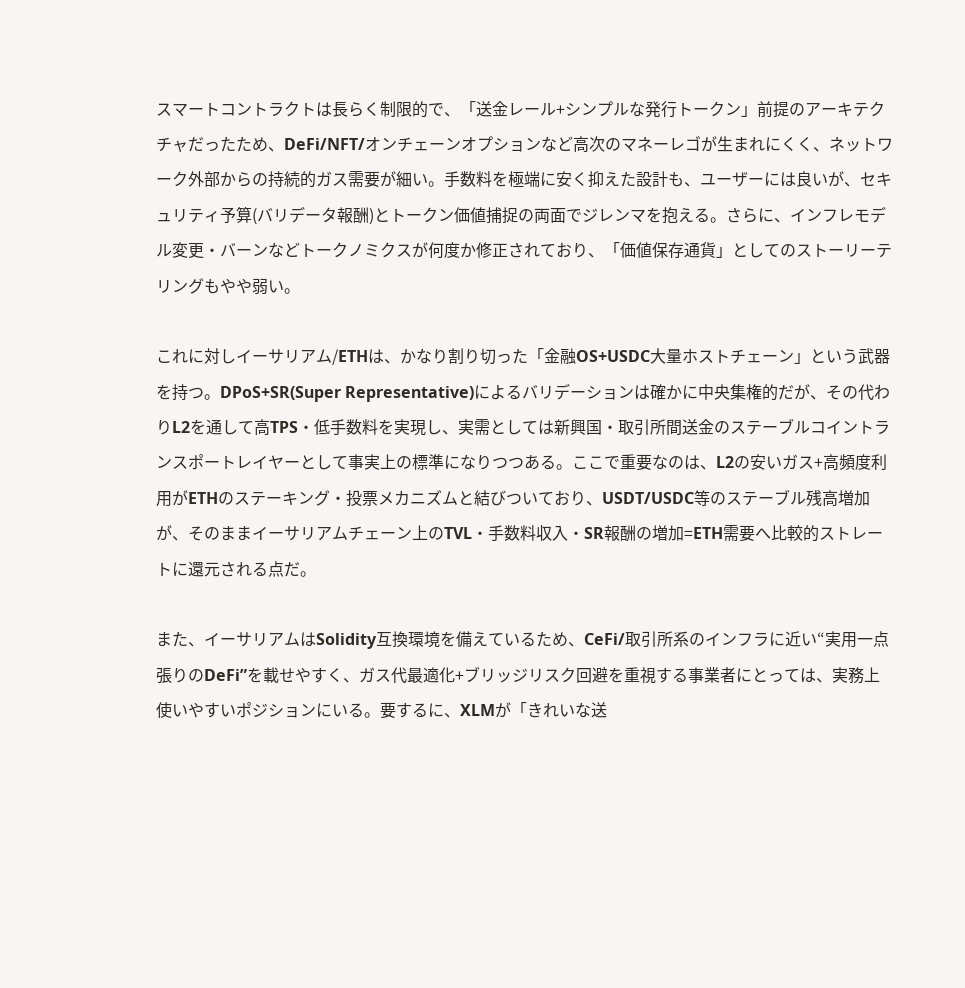スマートコントラクトは長らく制限的で、「送金レール+シンプルな発行トークン」前提のアーキテクチャだったため、DeFi/NFT/オンチェーンオプションなど高次のマネーレゴが生まれにくく、ネットワーク外部からの持続的ガス需要が細い。手数料を極端に安く抑えた設計も、ユーザーには良いが、セキュリティ予算(バリデータ報酬)とトークン価値捕捉の両面でジレンマを抱える。さらに、インフレモデル変更・バーンなどトークノミクスが何度か修正されており、「価値保存通貨」としてのストーリーテリングもやや弱い。

これに対しイーサリアム/ETHは、かなり割り切った「金融OS+USDC大量ホストチェーン」という武器を持つ。DPoS+SR(Super Representative)によるバリデーションは確かに中央集権的だが、その代わりL2を通して高TPS・低手数料を実現し、実需としては新興国・取引所間送金のステーブルコイントランスポートレイヤーとして事実上の標準になりつつある。ここで重要なのは、L2の安いガス+高頻度利用がETHのステーキング・投票メカニズムと結びついており、USDT/USDC等のステーブル残高増加が、そのままイーサリアムチェーン上のTVL・手数料収入・SR報酬の増加=ETH需要へ比較的ストレートに還元される点だ。

また、イーサリアムはSolidity互換環境を備えているため、CeFi/取引所系のインフラに近い“実用一点張りのDeFi”を載せやすく、ガス代最適化+ブリッジリスク回避を重視する事業者にとっては、実務上使いやすいポジションにいる。要するに、XLMが「きれいな送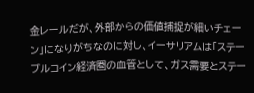金レールだが、外部からの価値捕捉が細いチェーン」になりがちなのに対し、イーサリアムは「ステーブルコイン経済圏の血管として、ガス需要とステー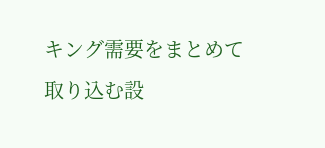キング需要をまとめて取り込む設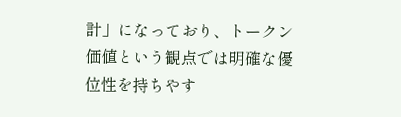計」になっており、トークン価値という観点では明確な優位性を持ちやす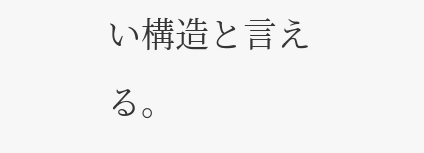い構造と言える。